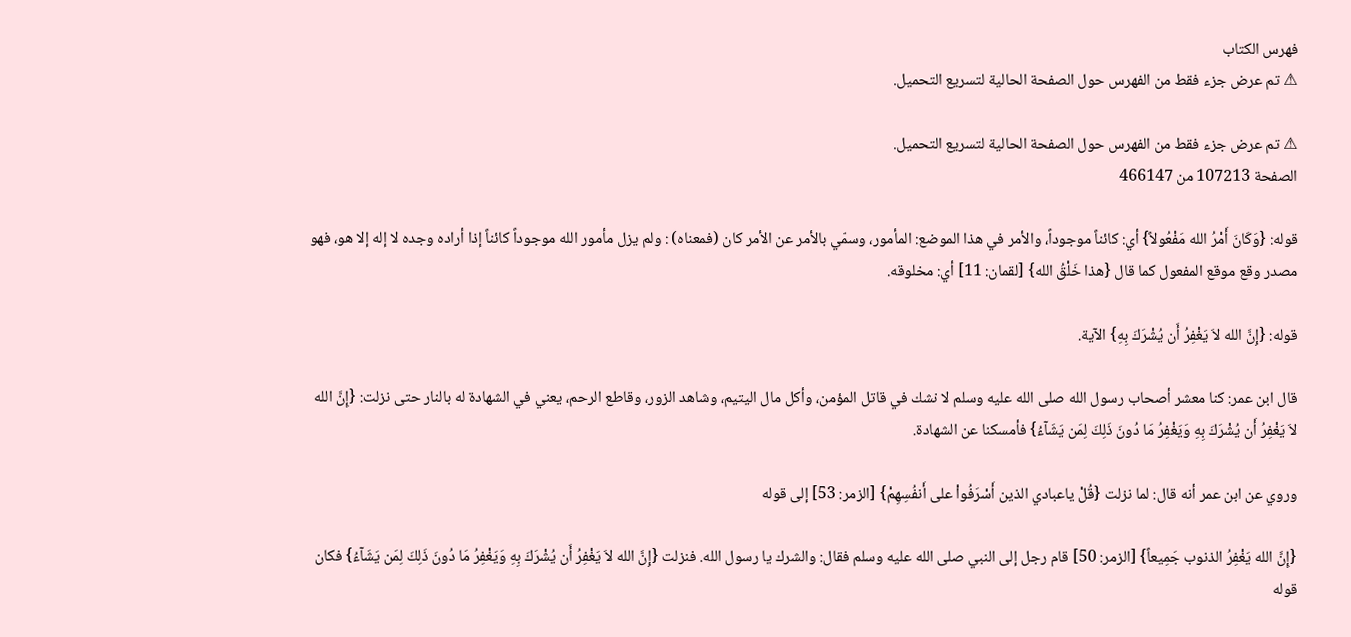فهرس الكتاب
⚠ تم عرض جزء فقط من الفهرس حول الصفحة الحالية لتسريع التحميل.

⚠ تم عرض جزء فقط من الفهرس حول الصفحة الحالية لتسريع التحميل.
الصفحة 107213 من 466147

قوله: {وَكَانَ أَمْرُ الله مَفْعُولاً} أي: كائناً موجوداً، والأمر في هذا الموضع: المأمور، وسمّي بالأمر عن الأمر كان (فمعناه) : ولم يزل مأمور الله موجوداً كائناً إذا أراده وجده لا إله إلا هو، فهو مصدر وقع موقع المفعول كما قال {هذا خَلْقُ الله} [لقمان: 11] أي: مخلوقه.

قوله: {إِنَّ الله لاَ يَغْفِرُ أَن يُشْرَكَ بِهِ} الآية.

قال ابن عمر: كنا معشر أصحاب رسول الله صلى الله عليه وسلم لا نشك في قاتل المؤمن، وأكل مال اليتيم، وشاهد الزور، وقاطع الرحم، يعني في الشهادة له بالنار حتى نزلت: {إِنَّ الله لاَ يَغْفِرُ أَن يُشْرَكَ بِهِ وَيَغْفِرُ مَا دُونَ ذَلِكَ لِمَن يَشَآءُ} فأمسكنا عن الشهادة.

وروي عن ابن عمر أنه قال: لما نزلت {قُلْ ياعبادي الذين أَسْرَفُواْ على أَنفُسِهِمْ} [الزمر: 53] إلى قوله

{إِنَّ الله يَغْفِرُ الذنوب جَمِيعاً} [الزمر: 50] قام رجل إلى النبي صلى الله عليه وسلم فقال: والشرك يا رسول الله. فنزلت {إِنَّ الله لاَ يَغْفِرُ أَن يُشْرَكَ بِهِ وَيَغْفِرُ مَا دُونَ ذَلِكَ لِمَن يَشَآءُ} فكان قوله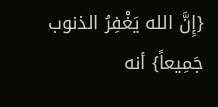{إِنَّ الله يَغْفِرُ الذنوب جَمِيعاً} أنه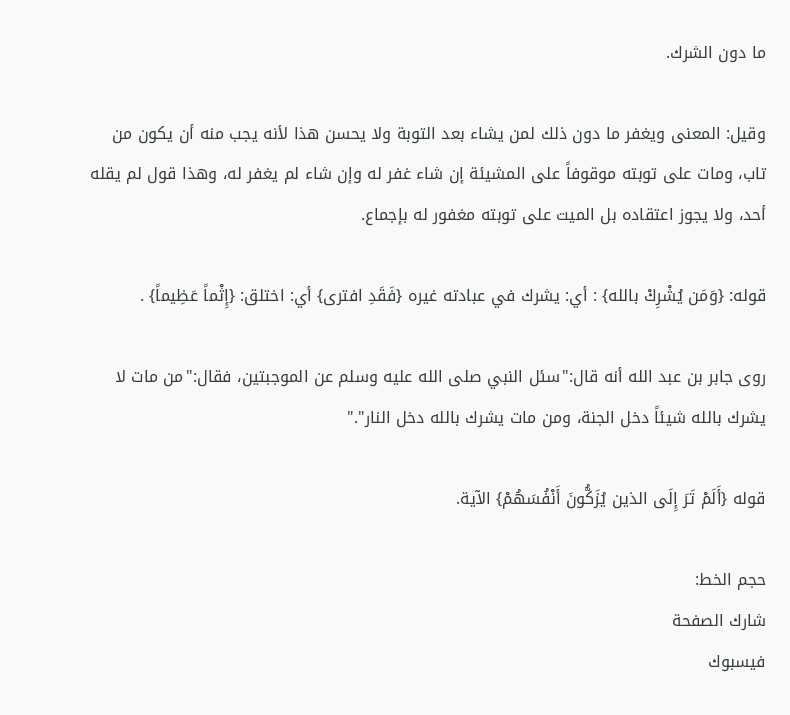ما دون الشرك.

وقيل: المعنى ويغفر ما دون ذلك لمن يشاء بعد التوبة ولا يحسن هذا لأنه يجب منه أن يكون من تاب، ومات على توبته موقوفاً على المشيئة إن شاء غفر له وإن شاء لم يغفر له، وهذا قول لم يقله أحد، ولا يجوز اعتقاده بل الميت على توبته مغفور له بإجماع.

قوله: {وَمَن يُشْرِكْ بالله} : أي: يشرك في عبادته غيره {فَقَدِ افترى} أي: اختلق: {إِثْماً عَظِيماً} .

روى جابر بن عبد الله أنه قال:"سئل النبي صلى الله عليه وسلم عن الموجبتين، فقال:"من مات لا يشرك بالله شيئاً دخل الجنة، ومن مات يشرك بالله دخل النار"."

قوله {أَلَمْ تَرَ إِلَى الذين يُزَكُّونَ أَنْفُسَهُمْ} الآية.

حجم الخط:
شارك الصفحة
فيسبوك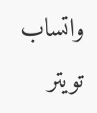واتساب تويتر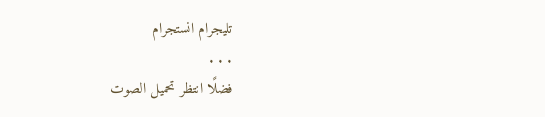تليجرام انستجرام
. . .
فضلًا انتظر تحميل الصوت